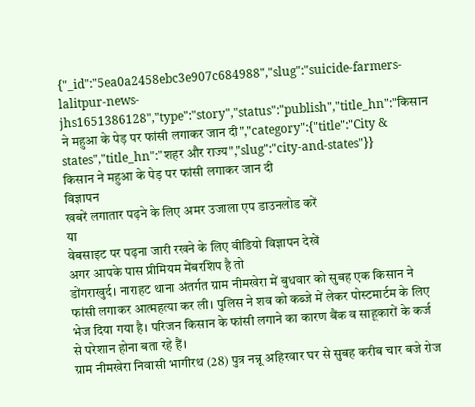{"_id":"5ea0a2458ebc3e907c684988","slug":"suicide-farmers-lalitpur-news-jhs1651386128","type":"story","status":"publish","title_hn":"किसान ने महुआ के पेड़ पर फांसी लगाकर जान दी","category":{"title":"City & states","title_hn":"शहर और राज्य","slug":"city-and-states"}}
किसान ने महुआ के पेड़ पर फांसी लगाकर जान दी
विज्ञापन
खबरें लगातार पढ़ने के लिए अमर उजाला एप डाउनलोड करें
या
वेबसाइट पर पढ़ना जारी रखने के लिए वीडियो विज्ञापन देखें
अगर आपके पास प्रीमियम मेंबरशिप है तो
डोंगराखुर्द। नाराहट थाना अंतर्गत ग्राम नीमखेरा में बुधवार को सुबह एक किसान ने फांसी लगाकर आत्महत्या कर ली। पुलिस ने शव को कब्जे में लेकर पोस्टमार्टम के लिए भेज दिया गया है। परिजन किसान के फांसी लगाने का कारण बैंक व साहूकारों के कर्ज से परेशान होना बता रहे हैं।
ग्राम नीमखेरा निवासी भागीरथ (28) पुत्र नन्नू अहिरवार घर से सुबह करीब चार बजे रोज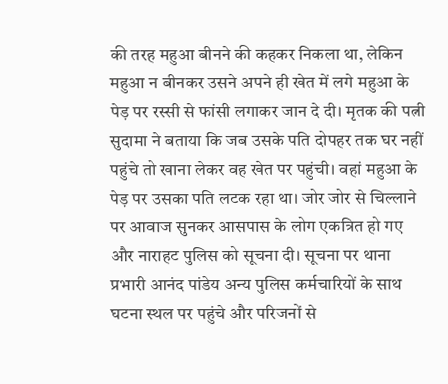की तरह महुआ बीनने की कहकर निकला था, लेकिन महुआ न बीनकर उसने अपने ही खेत में लगे महुआ के पेड़ पर रस्सी से फांसी लगाकर जान दे दी। मृतक की पत्नी सुदामा ने बताया कि जब उसके पति दोपहर तक घर नहीं पहुंचे तो खाना लेकर वह खेत पर पहुंची। वहां महुआ के पेड़ पर उसका पति लटक रहा था। जोर जोर से चिल्लाने पर आवाज सुनकर आसपास के लोग एकत्रित हो गए और नाराहट पुलिस को सूचना दी। सूचना पर थाना प्रभारी आनंद पांडेय अन्य पुलिस कर्मचारियों के साथ घटना स्थल पर पहुंचे और परिजनों से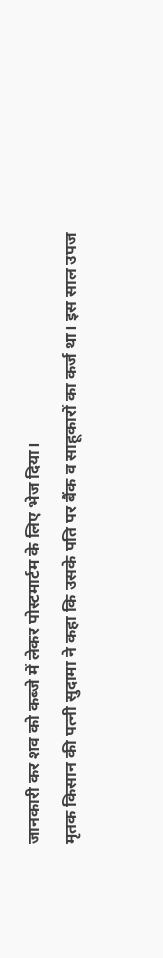जानकारी कर शव को कब्जे में लेकर पोस्टमार्टम के लिए भेज दिया।
मृतक किसान की पत्नी सुदामा ने कहा कि उसके पति पर बैंक व साहूकारों का कर्ज था। इस साल उपज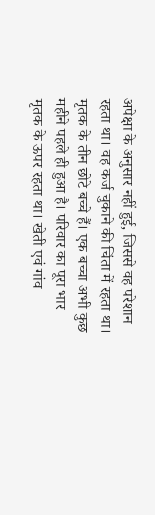अपेक्षा के अनुसार नहीं हुई, जिससे वह परेशान रहता था। वह कर्ज चुकाने की चिंता में रहता था। मृतक के तीन छोटे बच्चे हैं। एक बच्चा अभी कुछ महीने पहले ही हुआ है। परिवार का पूरा भार मृतक के ऊपर रहता था। खेती एवं गांव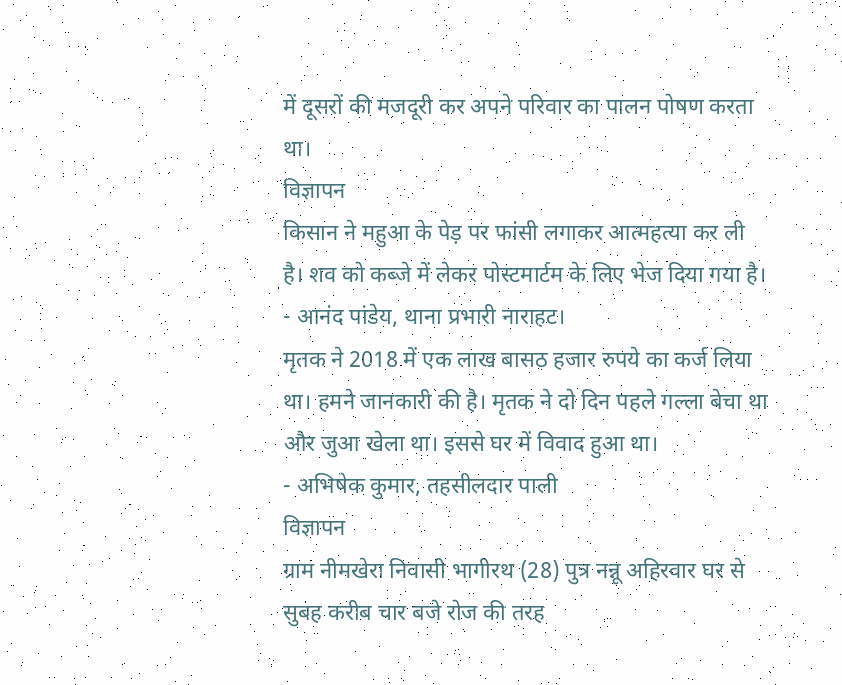में दूसरों की मजदूरी कर अपने परिवार का पालन पोषण करता था।
विज्ञापन
किसान ने महुआ के पेड़ पर फांसी लगाकर आत्महत्या कर ली है। शव को कब्जे में लेकर पोस्टमार्टम के लिए भेज दिया गया है।
- आनंद पांडेय, थाना प्रभारी नाराहट।
मृतक ने 2018 में एक लाख बासठ हजार रुपये का कर्ज लिया था। हमने जानकारी की है। मृतक ने दो दिन पहले गल्ला बेचा था और जुआ खेला था। इससे घर में विवाद हुआ था।
- अभिषेक कुमार, तहसीलदार पाली
विज्ञापन
ग्राम नीमखेरा निवासी भागीरथ (28) पुत्र नन्नू अहिरवार घर से सुबह करीब चार बजे रोज की तरह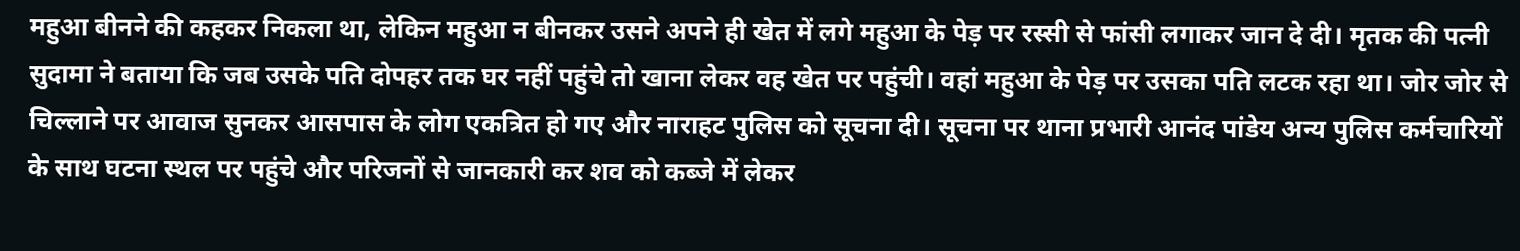महुआ बीनने की कहकर निकला था, लेकिन महुआ न बीनकर उसने अपने ही खेत में लगे महुआ के पेड़ पर रस्सी से फांसी लगाकर जान दे दी। मृतक की पत्नी सुदामा ने बताया कि जब उसके पति दोपहर तक घर नहीं पहुंचे तो खाना लेकर वह खेत पर पहुंची। वहां महुआ के पेड़ पर उसका पति लटक रहा था। जोर जोर से चिल्लाने पर आवाज सुनकर आसपास के लोग एकत्रित हो गए और नाराहट पुलिस को सूचना दी। सूचना पर थाना प्रभारी आनंद पांडेय अन्य पुलिस कर्मचारियों के साथ घटना स्थल पर पहुंचे और परिजनों से जानकारी कर शव को कब्जे में लेकर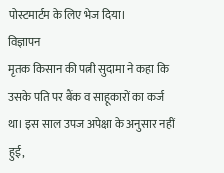पोस्टमार्टम के लिए भेज दिया।
विज्ञापन
मृतक किसान की पत्नी सुदामा ने कहा कि उसके पति पर बैंक व साहूकारों का कर्ज था। इस साल उपज अपेक्षा के अनुसार नहीं हुई,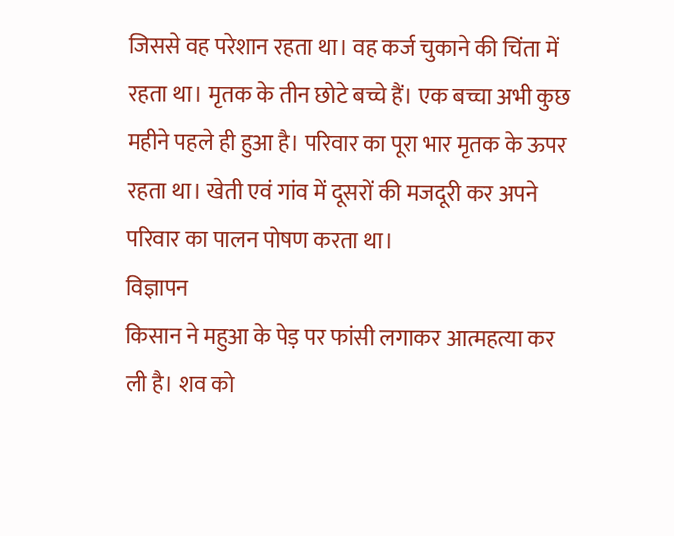जिससे वह परेशान रहता था। वह कर्ज चुकाने की चिंता में रहता था। मृतक के तीन छोटे बच्चे हैं। एक बच्चा अभी कुछ महीने पहले ही हुआ है। परिवार का पूरा भार मृतक के ऊपर रहता था। खेती एवं गांव में दूसरों की मजदूरी कर अपने परिवार का पालन पोषण करता था।
विज्ञापन
किसान ने महुआ के पेड़ पर फांसी लगाकर आत्महत्या कर ली है। शव को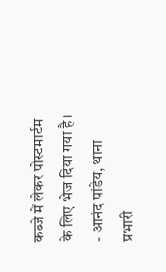कब्जे में लेकर पोस्टमार्टम के लिए भेज दिया गया है।
- आनंद पांडेय, थाना प्रभारी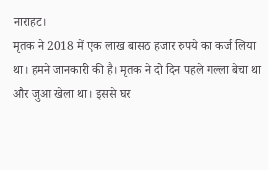नाराहट।
मृतक ने 2018 में एक लाख बासठ हजार रुपये का कर्ज लिया था। हमने जानकारी की है। मृतक ने दो दिन पहले गल्ला बेचा था और जुआ खेला था। इससे घर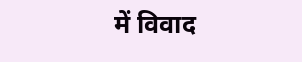में विवाद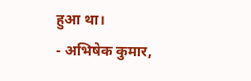हुआ था।
- अभिषेक कुमार,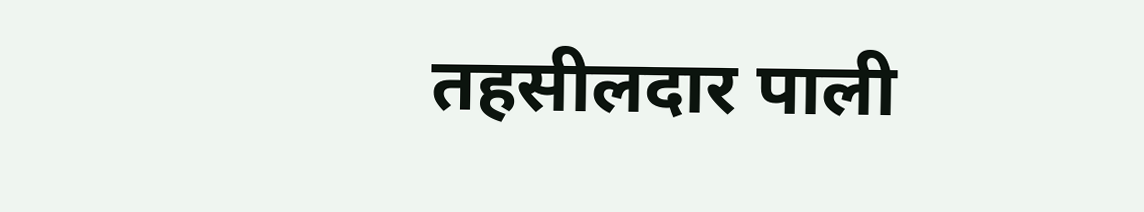तहसीलदार पाली